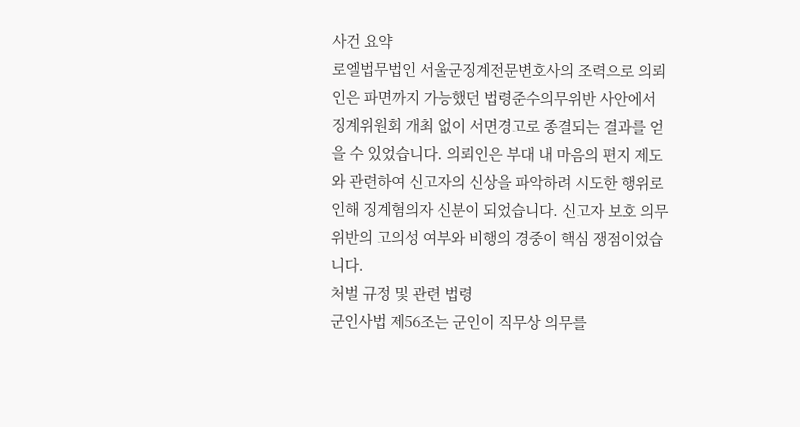사건 요약
로엘법무법인 서울군징계전문변호사의 조력으로 의뢰인은 파면까지 가능했던 법령준수의무위반 사안에서 징계위원회 개최 없이 서면경고로 종결되는 결과를 얻을 수 있었습니다. 의뢰인은 부대 내 마음의 편지 제도와 관련하여 신고자의 신상을 파악하려 시도한 행위로 인해 징계혐의자 신분이 되었습니다. 신고자 보호 의무 위반의 고의성 여부와 비행의 경중이 핵심 쟁점이었습니다.
처벌 규정 및 관련 법령
군인사법 제56조는 군인이 직무상 의무를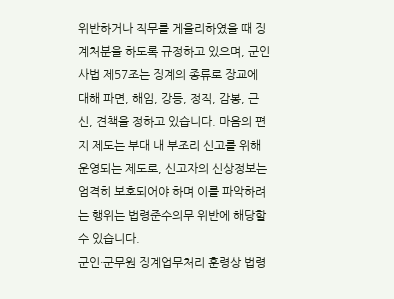위반하거나 직무를 게을리하였을 때 징계처분을 하도록 규정하고 있으며, 군인사법 제57조는 징계의 종류로 장교에 대해 파면, 해임, 강등, 정직, 감봉, 근신, 견책을 정하고 있습니다. 마음의 편지 제도는 부대 내 부조리 신고를 위해 운영되는 제도로, 신고자의 신상정보는 엄격히 보호되어야 하며 이를 파악하려는 행위는 법령준수의무 위반에 해당할 수 있습니다.
군인·군무원 징계업무처리 훈령상 법령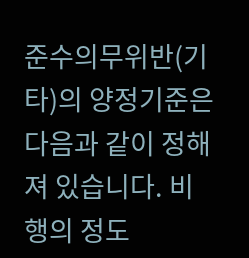준수의무위반(기타)의 양정기준은 다음과 같이 정해져 있습니다. 비행의 정도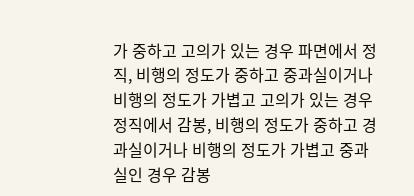가 중하고 고의가 있는 경우 파면에서 정직, 비행의 정도가 중하고 중과실이거나 비행의 정도가 가볍고 고의가 있는 경우 정직에서 감봉, 비행의 정도가 중하고 경과실이거나 비행의 정도가 가볍고 중과실인 경우 감봉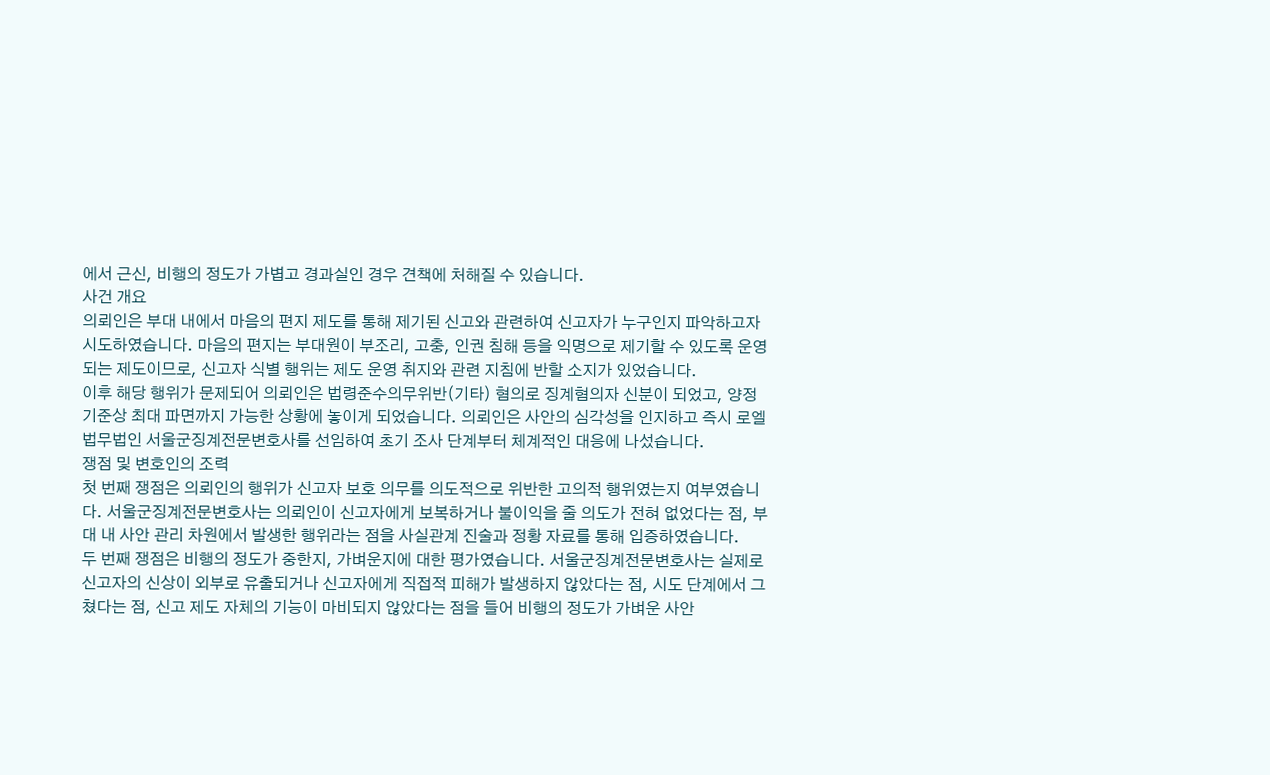에서 근신, 비행의 정도가 가볍고 경과실인 경우 견책에 처해질 수 있습니다.
사건 개요
의뢰인은 부대 내에서 마음의 편지 제도를 통해 제기된 신고와 관련하여 신고자가 누구인지 파악하고자 시도하였습니다. 마음의 편지는 부대원이 부조리, 고충, 인권 침해 등을 익명으로 제기할 수 있도록 운영되는 제도이므로, 신고자 식별 행위는 제도 운영 취지와 관련 지침에 반할 소지가 있었습니다.
이후 해당 행위가 문제되어 의뢰인은 법령준수의무위반(기타) 혐의로 징계혐의자 신분이 되었고, 양정기준상 최대 파면까지 가능한 상황에 놓이게 되었습니다. 의뢰인은 사안의 심각성을 인지하고 즉시 로엘법무법인 서울군징계전문변호사를 선임하여 초기 조사 단계부터 체계적인 대응에 나섰습니다.
쟁점 및 변호인의 조력
첫 번째 쟁점은 의뢰인의 행위가 신고자 보호 의무를 의도적으로 위반한 고의적 행위였는지 여부였습니다. 서울군징계전문변호사는 의뢰인이 신고자에게 보복하거나 불이익을 줄 의도가 전혀 없었다는 점, 부대 내 사안 관리 차원에서 발생한 행위라는 점을 사실관계 진술과 정황 자료를 통해 입증하였습니다.
두 번째 쟁점은 비행의 정도가 중한지, 가벼운지에 대한 평가였습니다. 서울군징계전문변호사는 실제로 신고자의 신상이 외부로 유출되거나 신고자에게 직접적 피해가 발생하지 않았다는 점, 시도 단계에서 그쳤다는 점, 신고 제도 자체의 기능이 마비되지 않았다는 점을 들어 비행의 정도가 가벼운 사안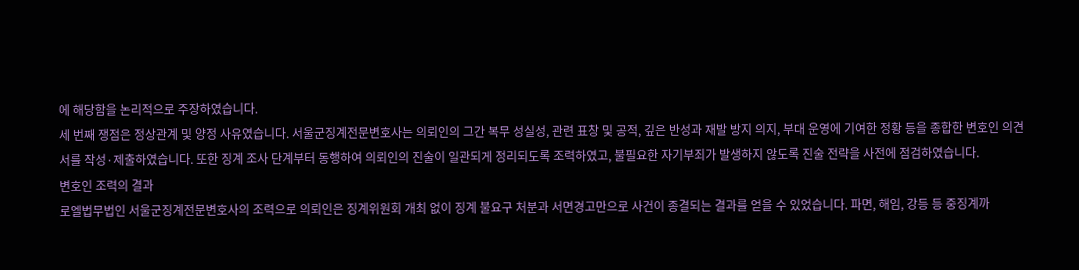에 해당함을 논리적으로 주장하였습니다.
세 번째 쟁점은 정상관계 및 양정 사유였습니다. 서울군징계전문변호사는 의뢰인의 그간 복무 성실성, 관련 표창 및 공적, 깊은 반성과 재발 방지 의지, 부대 운영에 기여한 정황 등을 종합한 변호인 의견서를 작성·제출하였습니다. 또한 징계 조사 단계부터 동행하여 의뢰인의 진술이 일관되게 정리되도록 조력하였고, 불필요한 자기부죄가 발생하지 않도록 진술 전략을 사전에 점검하였습니다.
변호인 조력의 결과
로엘법무법인 서울군징계전문변호사의 조력으로 의뢰인은 징계위원회 개최 없이 징계 불요구 처분과 서면경고만으로 사건이 종결되는 결과를 얻을 수 있었습니다. 파면, 해임, 강등 등 중징계까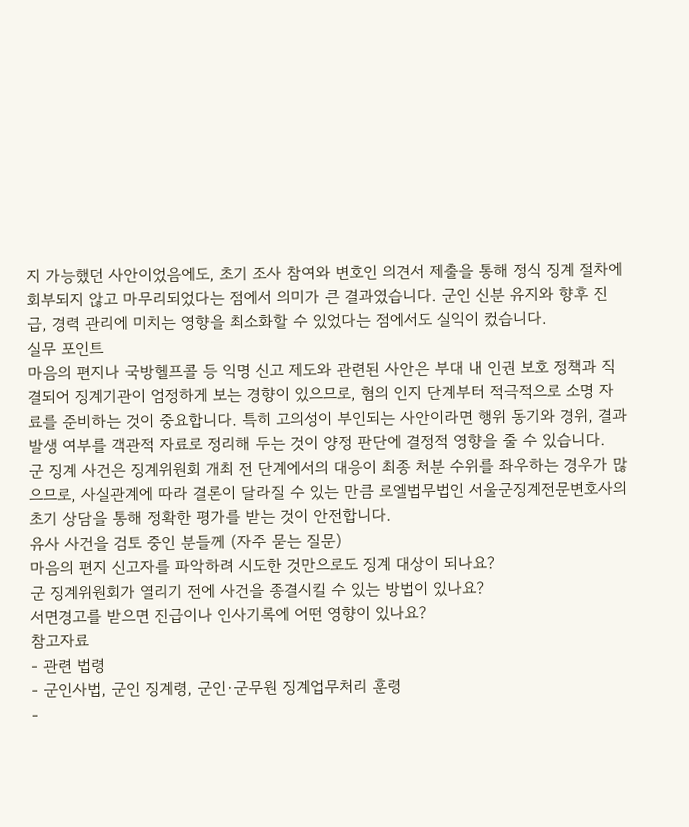지 가능했던 사안이었음에도, 초기 조사 참여와 변호인 의견서 제출을 통해 정식 징계 절차에 회부되지 않고 마무리되었다는 점에서 의미가 큰 결과였습니다. 군인 신분 유지와 향후 진급, 경력 관리에 미치는 영향을 최소화할 수 있었다는 점에서도 실익이 컸습니다.
실무 포인트
마음의 편지나 국방헬프콜 등 익명 신고 제도와 관련된 사안은 부대 내 인권 보호 정책과 직결되어 징계기관이 엄정하게 보는 경향이 있으므로, 혐의 인지 단계부터 적극적으로 소명 자료를 준비하는 것이 중요합니다. 특히 고의성이 부인되는 사안이라면 행위 동기와 경위, 결과 발생 여부를 객관적 자료로 정리해 두는 것이 양정 판단에 결정적 영향을 줄 수 있습니다.
군 징계 사건은 징계위원회 개최 전 단계에서의 대응이 최종 처분 수위를 좌우하는 경우가 많으므로, 사실관계에 따라 결론이 달라질 수 있는 만큼 로엘법무법인 서울군징계전문변호사의 초기 상담을 통해 정확한 평가를 받는 것이 안전합니다.
유사 사건을 검토 중인 분들께 (자주 묻는 질문)
마음의 편지 신고자를 파악하려 시도한 것만으로도 징계 대상이 되나요?
군 징계위원회가 열리기 전에 사건을 종결시킬 수 있는 방법이 있나요?
서면경고를 받으면 진급이나 인사기록에 어떤 영향이 있나요?
참고자료
- 관련 법령
- 군인사법, 군인 징계령, 군인·군무원 징계업무처리 훈령
-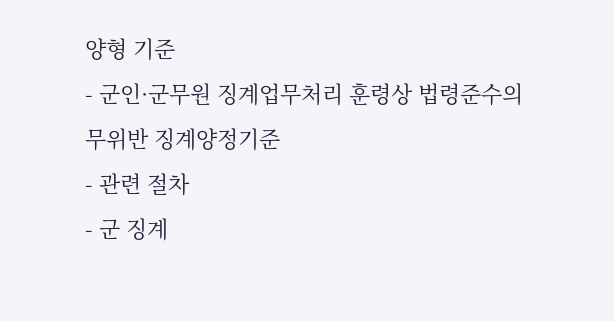양형 기준
- 군인·군무원 징계업무처리 훈령상 법령준수의무위반 징계양정기준
- 관련 절차
- 군 징계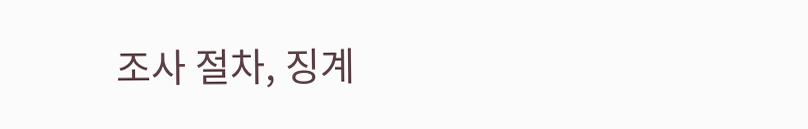조사 절차, 징계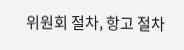위원회 절차, 항고 절차